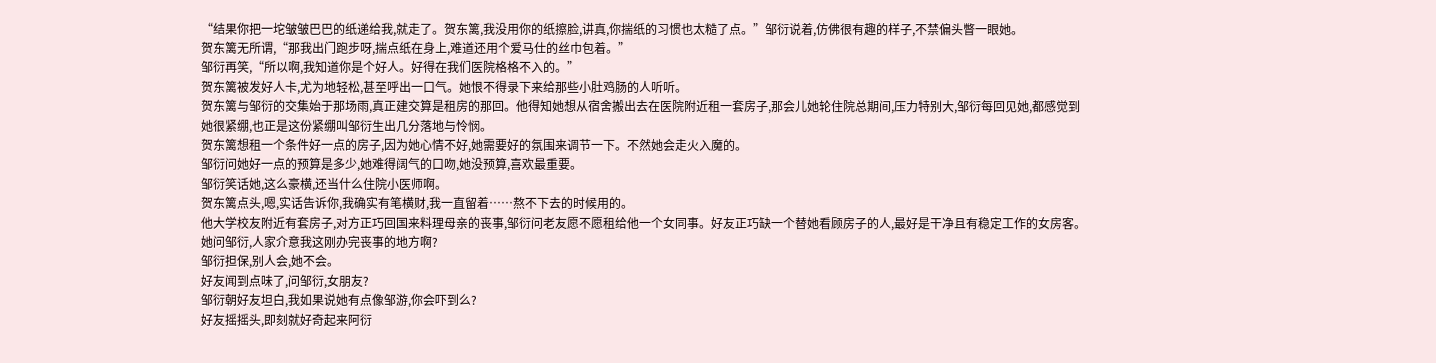“结果你把一坨皱皱巴巴的纸递给我,就走了。贺东篱,我没用你的纸擦脸,讲真,你揣纸的习惯也太糙了点。”邹衍说着,仿佛很有趣的样子,不禁偏头瞥一眼她。
贺东篱无所谓,“那我出门跑步呀,揣点纸在身上,难道还用个爱马仕的丝巾包着。”
邹衍再笑,“所以啊,我知道你是个好人。好得在我们医院格格不入的。”
贺东篱被发好人卡,尤为地轻松,甚至呼出一口气。她恨不得录下来给那些小肚鸡肠的人听听。
贺东篱与邹衍的交集始于那场雨,真正建交算是租房的那回。他得知她想从宿舍搬出去在医院附近租一套房子,那会儿她轮住院总期间,压力特别大,邹衍每回见她,都感觉到她很紧绷,也正是这份紧绷叫邹衍生出几分落地与怜悯。
贺东篱想租一个条件好一点的房子,因为她心情不好,她需要好的氛围来调节一下。不然她会走火入魔的。
邹衍问她好一点的预算是多少,她难得阔气的口吻,她没预算,喜欢最重要。
邹衍笑话她,这么豪横,还当什么住院小医师啊。
贺东篱点头,嗯,实话告诉你,我确实有笔横财,我一直留着……熬不下去的时候用的。
他大学校友附近有套房子,对方正巧回国来料理母亲的丧事,邹衍问老友愿不愿租给他一个女同事。好友正巧缺一个替她看顾房子的人,最好是干净且有稳定工作的女房客。她问邹衍,人家介意我这刚办完丧事的地方啊?
邹衍担保,别人会,她不会。
好友闻到点味了,问邹衍,女朋友?
邹衍朝好友坦白,我如果说她有点像邹游,你会吓到么?
好友摇摇头,即刻就好奇起来阿衍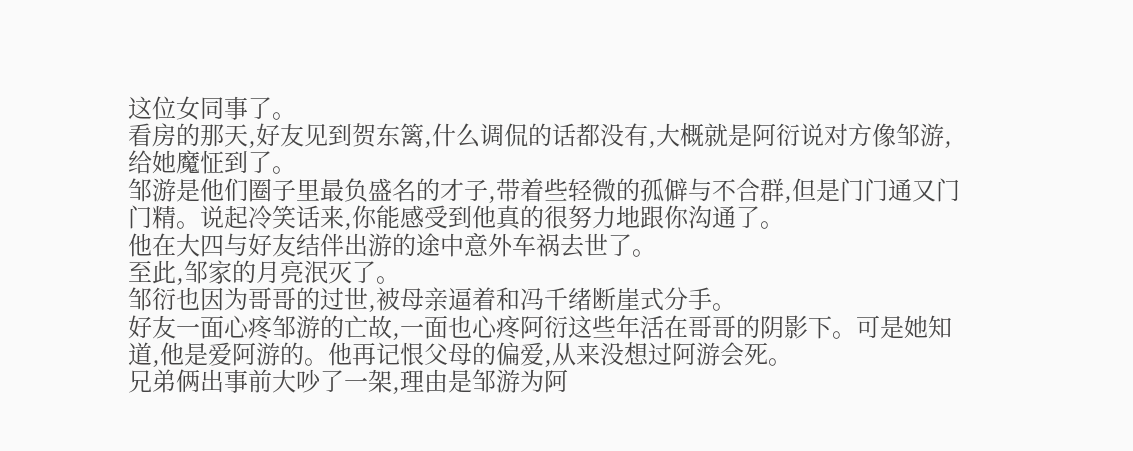这位女同事了。
看房的那天,好友见到贺东篱,什么调侃的话都没有,大概就是阿衍说对方像邹游,给她魔怔到了。
邹游是他们圈子里最负盛名的才子,带着些轻微的孤僻与不合群,但是门门通又门门精。说起冷笑话来,你能感受到他真的很努力地跟你沟通了。
他在大四与好友结伴出游的途中意外车祸去世了。
至此,邹家的月亮泯灭了。
邹衍也因为哥哥的过世,被母亲逼着和冯千绪断崖式分手。
好友一面心疼邹游的亡故,一面也心疼阿衍这些年活在哥哥的阴影下。可是她知道,他是爱阿游的。他再记恨父母的偏爱,从来没想过阿游会死。
兄弟俩出事前大吵了一架,理由是邹游为阿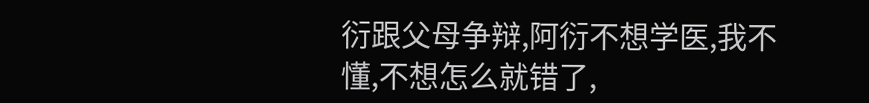衍跟父母争辩,阿衍不想学医,我不懂,不想怎么就错了,